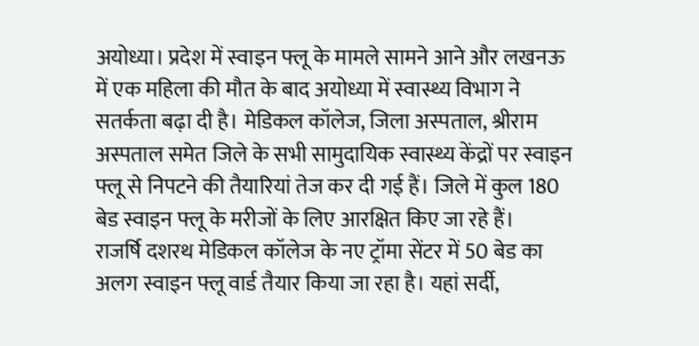अयोध्या। प्रदेश में स्वाइन फ्लू के मामले सामने आने और लखनऊ में एक महिला की मौत के बाद अयोध्या में स्वास्थ्य विभाग ने सतर्कता बढ़ा दी है। मेडिकल कॉलेज, जिला अस्पताल, श्रीराम अस्पताल समेत जिले के सभी सामुदायिक स्वास्थ्य केंद्रों पर स्वाइन फ्लू से निपटने की तैयारियां तेज कर दी गई हैं। जिले में कुल 180 बेड स्वाइन फ्लू के मरीजों के लिए आरक्षित किए जा रहे हैं।
राजर्षि दशरथ मेडिकल कॉलेज के नए ट्रॉमा सेंटर में 50 बेड का अलग स्वाइन फ्लू वार्ड तैयार किया जा रहा है। यहां सर्दी,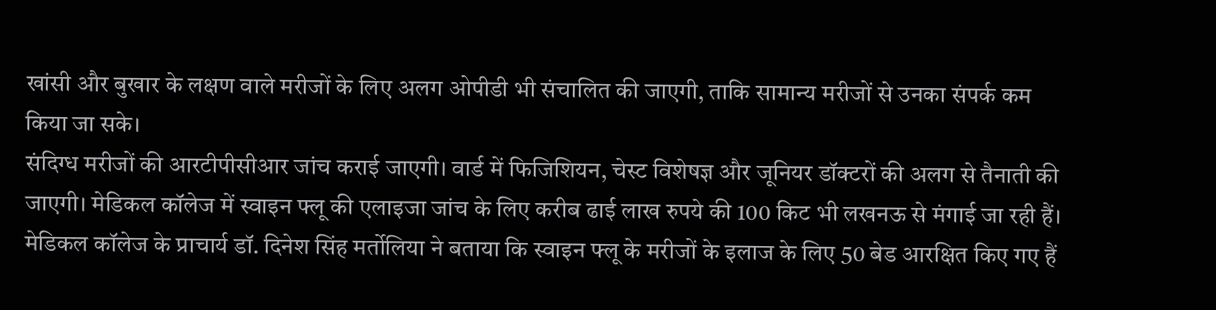खांसी और बुखार के लक्षण वाले मरीजों के लिए अलग ओपीडी भी संचालित की जाएगी, ताकि सामान्य मरीजों से उनका संपर्क कम किया जा सके।
संदिग्ध मरीजों की आरटीपीसीआर जांच कराई जाएगी। वार्ड में फिजिशियन, चेस्ट विशेषज्ञ और जूनियर डॉक्टरों की अलग से तैनाती की जाएगी। मेडिकल कॉलेज में स्वाइन फ्लू की एलाइजा जांच के लिए करीब ढाई लाख रुपये की 100 किट भी लखनऊ से मंगाई जा रही हैं। मेडिकल कॉलेज के प्राचार्य डॉ. दिनेश सिंह मर्तोलिया ने बताया कि स्वाइन फ्लू के मरीजों के इलाज के लिए 50 बेड आरक्षित किए गए हैं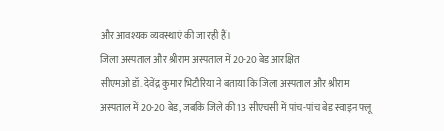और आवश्यक व्यवस्थाएं की जा रही हैं।
जिला अस्पताल और श्रीराम अस्पताल में 20-20 बेड आरक्षित
सीएमओ डॉ. देवेंद्र कुमार भिटौरिया ने बताया कि जिला अस्पताल और श्रीराम अस्पताल में 20-20 बेड, जबकि जिले की 13 सीएचसी में पांच-पांच बेड स्वाइन फ्लू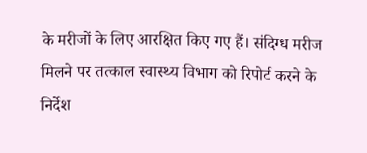के मरीजों के लिए आरक्षित किए गए हैं। संदिग्ध मरीज मिलने पर तत्काल स्वास्थ्य विभाग को रिपोर्ट करने के निर्देश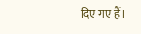दिए गए हैं।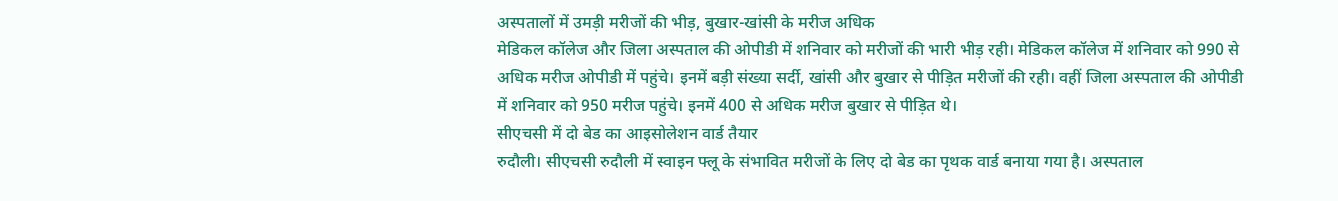अस्पतालों में उमड़ी मरीजों की भीड़, बुखार-खांसी के मरीज अधिक
मेडिकल कॉलेज और जिला अस्पताल की ओपीडी में शनिवार को मरीजों की भारी भीड़ रही। मेडिकल कॉलेज में शनिवार को 990 से अधिक मरीज ओपीडी में पहुंचे। इनमें बड़ी संख्या सर्दी, खांसी और बुखार से पीड़ित मरीजों की रही। वहीं जिला अस्पताल की ओपीडी में शनिवार को 950 मरीज पहुंचे। इनमें 400 से अधिक मरीज बुखार से पीड़ित थे।
सीएचसी में दो बेड का आइसोलेशन वार्ड तैयार
रुदौली। सीएचसी रुदौली में स्वाइन फ्लू के संभावित मरीजों के लिए दो बेड का पृथक वार्ड बनाया गया है। अस्पताल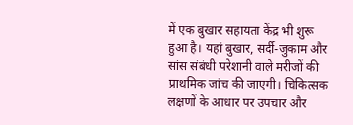में एक बुखार सहायता केंद्र भी शुरू हुआ है। यहां बुखार, सर्दी-जुकाम और सांस संबंधी परेशानी वाले मरीजों की प्राथमिक जांच की जाएगी। चिकित्सक लक्षणों के आधार पर उपचार और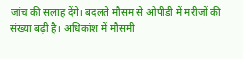जांच की सलाह देंगे। बदलते मौसम से ओपीडी में मरीजों की संख्या बढ़ी है। अधिकांश में मौसमी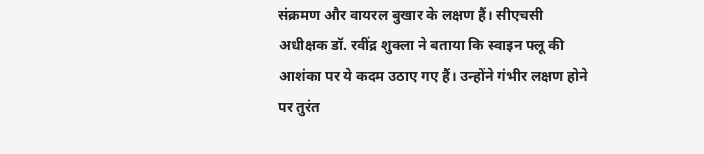संक्रमण और वायरल बुखार के लक्षण हैं। सीएचसी अधीक्षक डॉ. रवींद्र शुक्ला ने बताया कि स्वाइन फ्लू की आशंका पर ये कदम उठाए गए हैं। उन्होंने गंभीर लक्षण होने पर तुरंत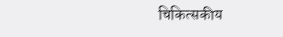चिकित्सकीय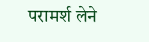परामर्श लेने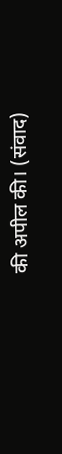की अपील की। (संवाद)